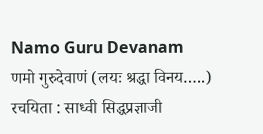Namo Guru Devanam
णमो गुरुदेवाणं (लयः श्रद्धा विनय…..) रचयिता : साध्वी सिद्धप्रज्ञाजी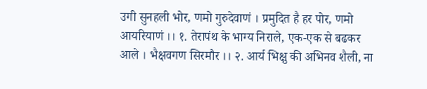उगी सुनहली भोर, णमो गुरुदेवाणं । प्रमुदित है हर पोर, णमो आयरियाणं ।। १. तेरापंथ के भाग्य निराले, एक-एक से बढकर आले । भैक्षवगण सिरमौर ।। २. आर्य भिक्षु की अभिनव शैली, ना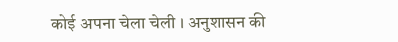कोई अपना चेला चेली । अनुशासन की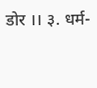डोर ।। ३. धर्म-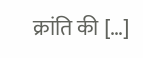क्रांति की […]